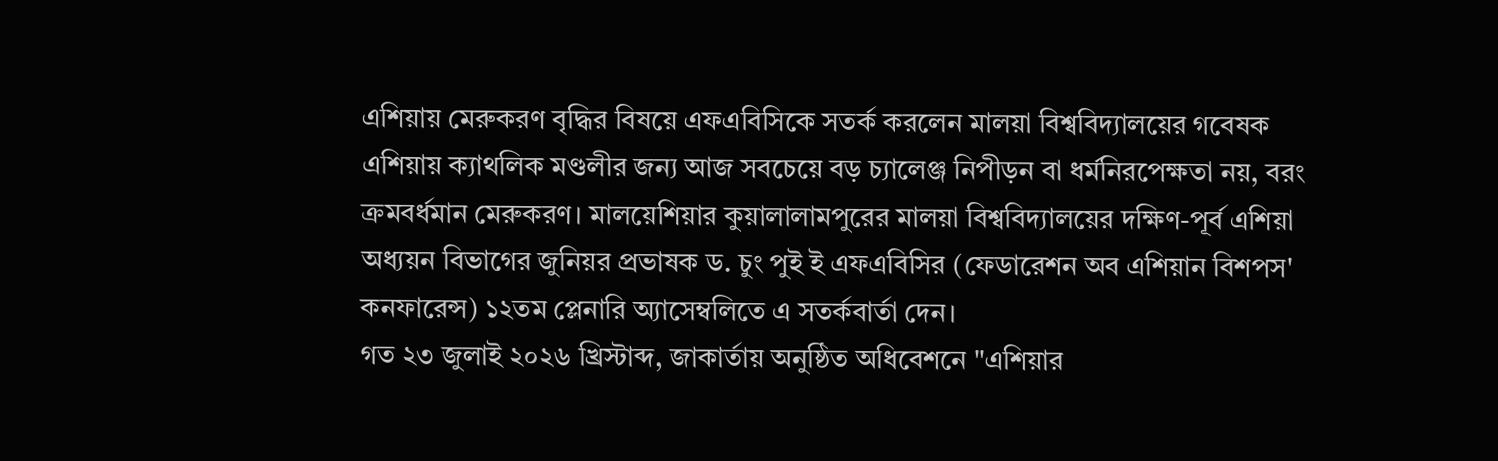এশিয়ায় মেরুকরণ বৃদ্ধির বিষয়ে এফএবিসিকে সতর্ক করলেন মালয়া বিশ্ববিদ্যালয়ের গবেষক
এশিয়ায় ক্যাথলিক মণ্ডলীর জন্য আজ সবচেয়ে বড় চ্যালেঞ্জ নিপীড়ন বা ধর্মনিরপেক্ষতা নয়, বরং ক্রমবর্ধমান মেরুকরণ। মালয়েশিয়ার কুয়ালালামপুরের মালয়া বিশ্ববিদ্যালয়ের দক্ষিণ-পূর্ব এশিয়া অধ্যয়ন বিভাগের জুনিয়র প্রভাষক ড. চুং পুই ই এফএবিসির (ফেডারেশন অব এশিয়ান বিশপস' কনফারেন্স) ১২তম প্লেনারি অ্যাসেম্বলিতে এ সতর্কবার্তা দেন।
গত ২৩ জুলাই ২০২৬ খ্রিস্টাব্দ, জাকার্তায় অনুষ্ঠিত অধিবেশনে "এশিয়ার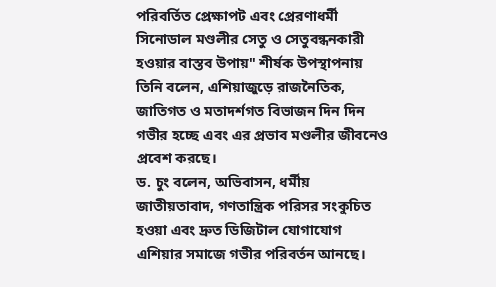পরিবর্তিত প্রেক্ষাপট এবং প্রেরণাধর্মী সিনোডাল মণ্ডলীর সেতু ও সেতুবন্ধনকারী হওয়ার বাস্তব উপায়" শীর্ষক উপস্থাপনায় তিনি বলেন, এশিয়াজুড়ে রাজনৈতিক, জাতিগত ও মতাদর্শগত বিভাজন দিন দিন গভীর হচ্ছে এবং এর প্রভাব মণ্ডলীর জীবনেও প্রবেশ করছে।
ড. চুং বলেন, অভিবাসন, ধর্মীয় জাতীয়তাবাদ, গণতান্ত্রিক পরিসর সংকুচিত হওয়া এবং দ্রুত ডিজিটাল যোগাযোগ এশিয়ার সমাজে গভীর পরিবর্তন আনছে।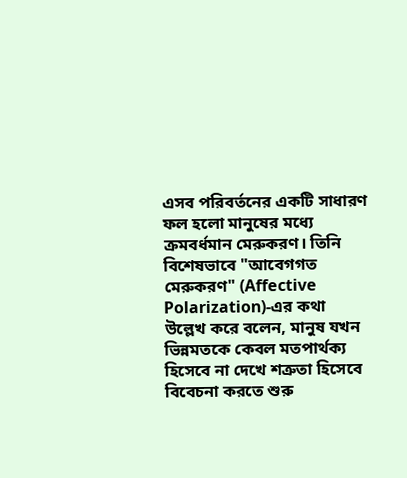এসব পরিবর্তনের একটি সাধারণ ফল হলো মানুষের মধ্যে ক্রমবর্ধমান মেরুকরণ। তিনি বিশেষভাবে "আবেগগত মেরুকরণ" (Affective Polarization)-এর কথা উল্লেখ করে বলেন, মানুষ যখন ভিন্নমতকে কেবল মতপার্থক্য হিসেবে না দেখে শত্রুতা হিসেবে বিবেচনা করতে শুরু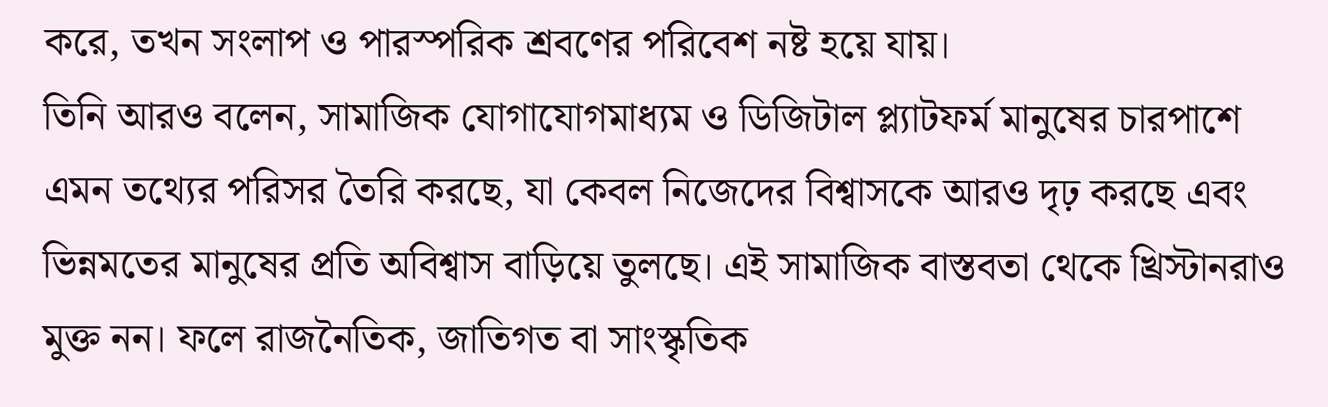করে, তখন সংলাপ ও পারস্পরিক শ্রবণের পরিবেশ নষ্ট হয়ে যায়।
তিনি আরও বলেন, সামাজিক যোগাযোগমাধ্যম ও ডিজিটাল প্ল্যাটফর্ম মানুষের চারপাশে এমন তথ্যের পরিসর তৈরি করছে, যা কেবল নিজেদের বিশ্বাসকে আরও দৃঢ় করছে এবং ভিন্নমতের মানুষের প্রতি অবিশ্বাস বাড়িয়ে তুলছে। এই সামাজিক বাস্তবতা থেকে খ্রিস্টানরাও মুক্ত নন। ফলে রাজনৈতিক, জাতিগত বা সাংস্কৃতিক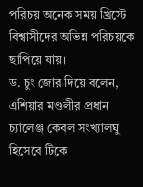পরিচয় অনেক সময় খ্রিস্টে বিশ্বাসীদের অভিন্ন পরিচয়কে ছাপিয়ে যায়।
ড. চুং জোর দিয়ে বলেন, এশিয়ার মণ্ডলীর প্রধান চ্যালেঞ্জ কেবল সংখ্যালঘু হিসেবে টিকে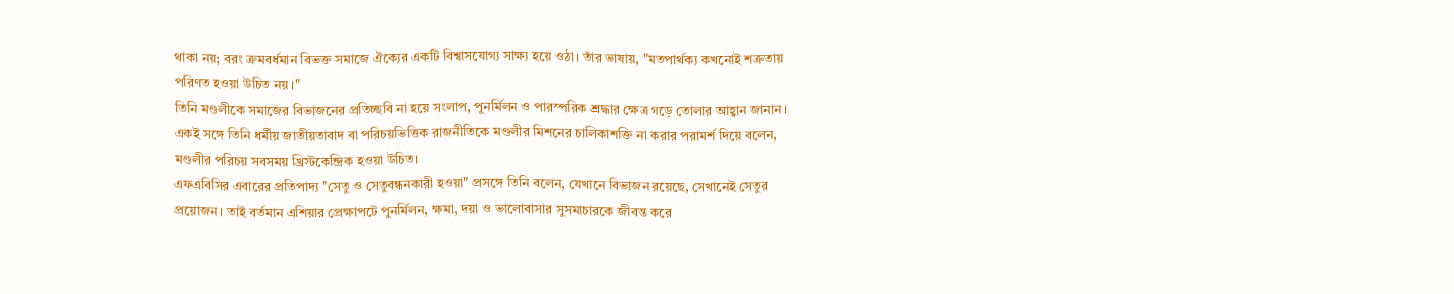থাকা নয়; বরং ক্রমবর্ধমান বিভক্ত সমাজে ঐক্যের একটি বিশ্বাসযোগ্য সাক্ষ্য হয়ে ওঠা। তাঁর ভাষায়, "মতপার্থক্য কখনোই শত্রুতায় পরিণত হওয়া উচিত নয়।"
তিনি মণ্ডলীকে সমাজের বিভাজনের প্রতিচ্ছবি না হয়ে সংলাপ, পুনর্মিলন ও পারস্পরিক শ্রদ্ধার ক্ষেত্র গড়ে তোলার আহ্বান জানান। একই সঙ্গে তিনি ধর্মীয় জাতীয়তাবাদ বা পরিচয়ভিত্তিক রাজনীতিকে মণ্ডলীর মিশনের চালিকাশক্তি না করার পরামর্শ দিয়ে বলেন, মণ্ডলীর পরিচয় সবসময় খ্রিস্টকেন্দ্রিক হওয়া উচিত।
এফএবিসির এবারের প্রতিপাদ্য "সেতু ও সেতুবন্ধনকারী হওয়া" প্রসঙ্গে তিনি বলেন, যেখানে বিভাজন রয়েছে, সেখানেই সেতুর প্রয়োজন। তাই বর্তমান এশিয়ার প্রেক্ষাপটে পুনর্মিলন, ক্ষমা, দয়া ও ভালোবাসার সুসমাচারকে জীবন্ত করে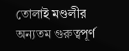তোলাই মণ্ডলীর অন্যতম গুরুত্বপূর্ণ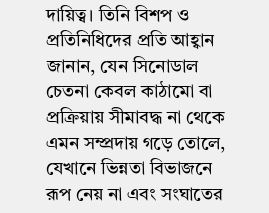দায়িত্ব। তিনি বিশপ ও প্রতিনিধিদের প্রতি আহ্বান জানান, যেন সিনোডাল চেতনা কেবল কাঠামো বা প্রক্রিয়ায় সীমাবদ্ধ না থেকে এমন সম্প্রদায় গড়ে তোলে, যেখানে ভিন্নতা বিভাজনে রূপ নেয় না এবং সংঘাতের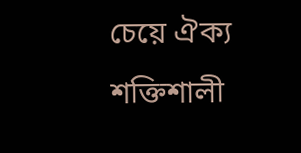চেয়ে ঐক্য শক্তিশালী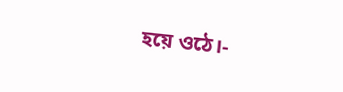হয়ে ওঠে।-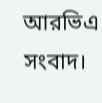আরভিএ সংবাদ।